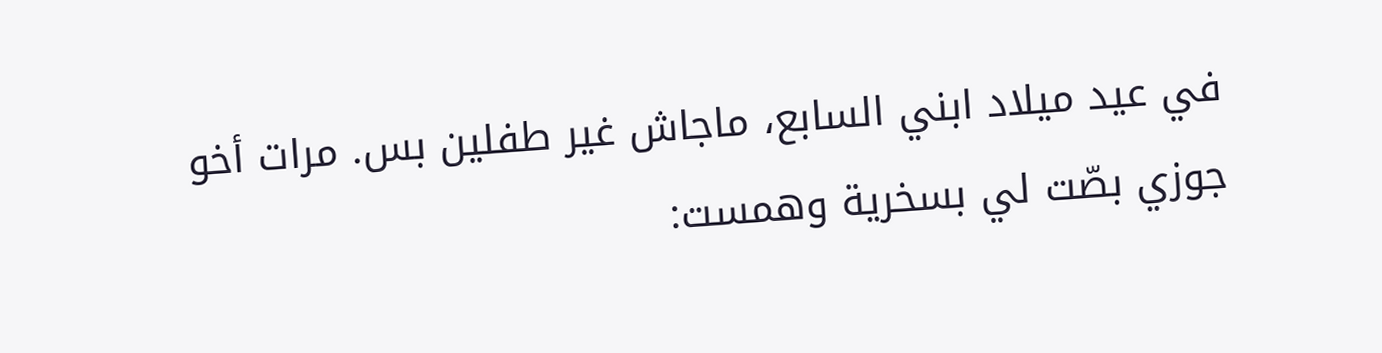في عيد ميلاد ابني السابع، ماجاش غير طفلين بس. مرات أخو جوزي بصّت لي بسخرية وهمست: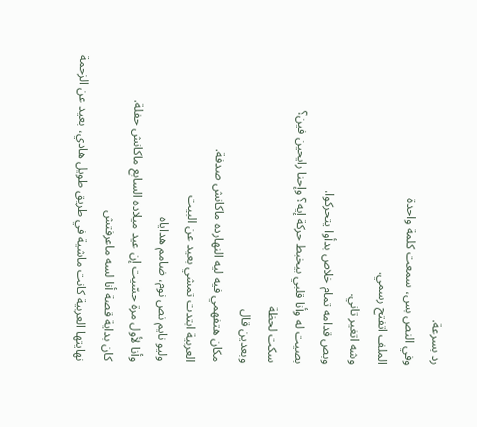رد بسرعة.
وفي النص بس، سمعت كلمة واحدة
الملف اتفتح رسمي.
وشه اتغير تاني.
وبص قدامه تمام خلاص بدأوا يتحركوا.
بصيت له وأنا قلبي بيخبط حركة إيه؟ وإحنا رايحين فين؟
سكت لحظة
وبعدين قال
مكان هتفهمي فيه ليه النهارده ماكانش صدفة.
العربية ابتدت تمشي بعيد عن البيت
وليو نايم نص نوم، ضامم هداياه
وأنا لأول مرة حسّيت إن عيد ميلاده السابع ماكانش حفلة.
كان بداية قصة أنا لسه ماعرفتش
نهايتها العربية كانت ماشية في طريق طويل هادي، بعيد عن الزحمة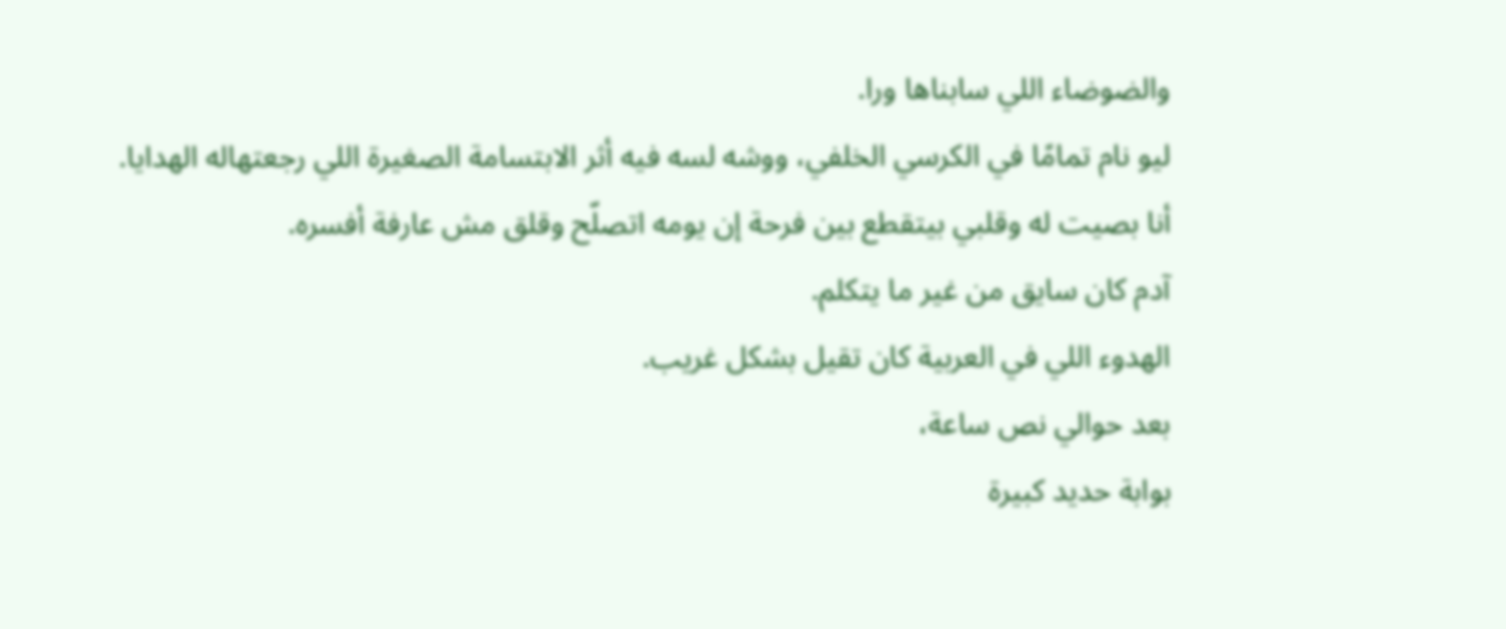والضوضاء اللي سابناها ورا.
ليو نام تمامًا في الكرسي الخلفي، ووشه لسه فيه أثر الابتسامة الصغيرة اللي رجعتهاله الهدايا.
أنا بصيت له وقلبي بيتقطع بين فرحة إن يومه اتصلّح وقلق مش عارفة أفسره.
آدم كان سايق من غير ما يتكلم.
الهدوء اللي في العربية كان تقيل بشكل غريب.
بعد حوالي نص ساعة،
بوابة حديد كبيرة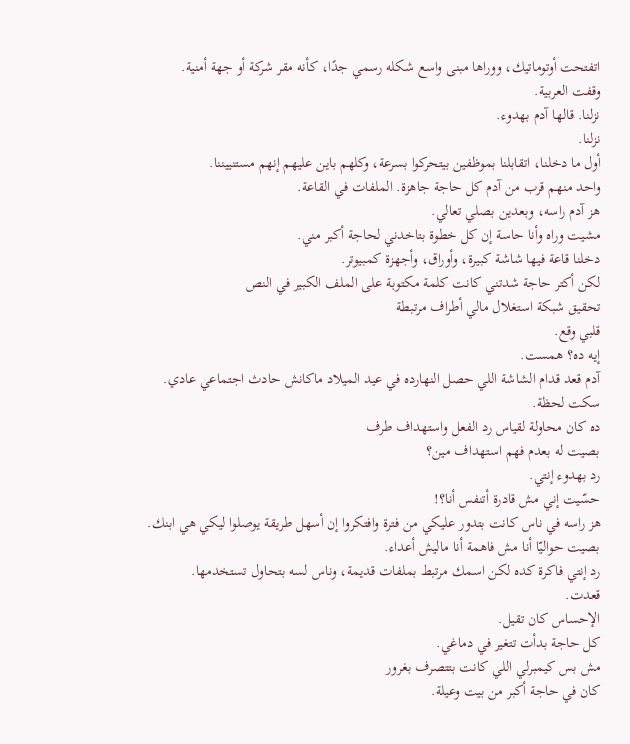اتفتحت أوتوماتيك، ووراها مبنى واسع شكله رسمي جدًا، كأنه مقر شركة أو جهة أمنية.
وقفت العربية.
نزلنا. قالها آدم بهدوء.
نزلنا.
أول ما دخلنا، اتقابلنا بموظفين بيتحركوا بسرعة، وكلهم باين عليهم إنهم مستنييننا.
واحد منهم قرب من آدم كل حاجة جاهزة. الملفات في القاعة.
هز آدم راسه، وبعدين بصلي تعالي.
مشيت وراه وأنا حاسة إن كل خطوة بتاخدني لحاجة أكبر مني.
دخلنا قاعة فيها شاشة كبيرة، وأوراق، وأجهزة كمبيوتر.
لكن أكتر حاجة شدتني كانت كلمة مكتوبة على الملف الكبير في النص
تحقيق شبكة استغلال مالي أطراف مرتبطة
قلبي وقع.
إيه ده؟ همست.
آدم قعد قدام الشاشة اللي حصل النهارده في عيد الميلاد ماكانش حادث اجتماعي عادي.
سكت لحظة.
ده كان محاولة لقياس رد الفعل واستهداف طرف
بصيت له بعدم فهم استهداف مين؟
رد بهدوء إنتي.
حسّيت إني مش قادرة أتنفس أنا؟!
هز راسه في ناس كانت بتدور عليكي من فترة وافتكروا إن أسهل طريقة يوصلوا ليكي هي ابنك.
بصيت حواليّا أنا مش فاهمة أنا ماليش أعداء.
رد إنتي فاكرة كده لكن اسمك مرتبط بملفات قديمة، وناس لسه بتحاول تستخدمها.
قعدت.
الإحساس كان تقيل.
كل حاجة بدأت تتغير في دماغي.
مش بس كيمبرلي اللي كانت بتتصرف بغرور
كان في حاجة أكبر من بيت وعيلة.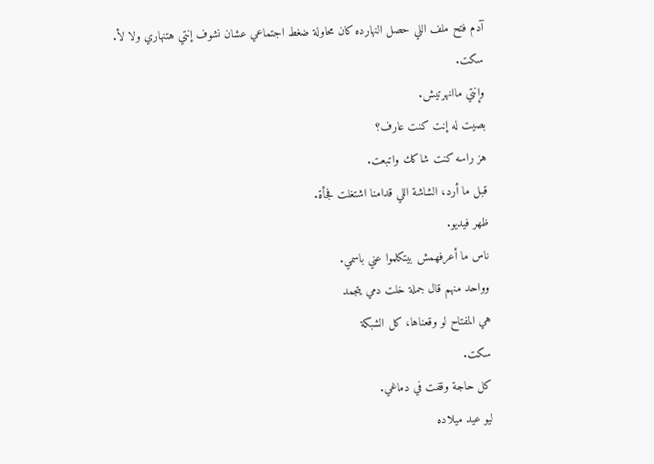آدم فتح ملف اللي حصل النهارده كان محاولة ضغط اجتماعي عشان نشوف إنتي هتنهاري ولا لأ.
سكت.
وإنتي ماانهرتيش.
بصيت له إنت كنت عارف؟
هز راسه كنت شاكك واتبعت.
قبل ما أرد، الشاشة اللي قدامنا اشتغلت فجأة.
ظهر فيديو.
ناس ما أعرفهمش بيتكلموا عني باسمي.
وواحد منهم قال جملة خلت دمي يتجمد
هي المفتاح لو وقعناها، كل الشبكة
سكت.
كل حاجة وقفت في دماغي.
ليو عيد ميلاده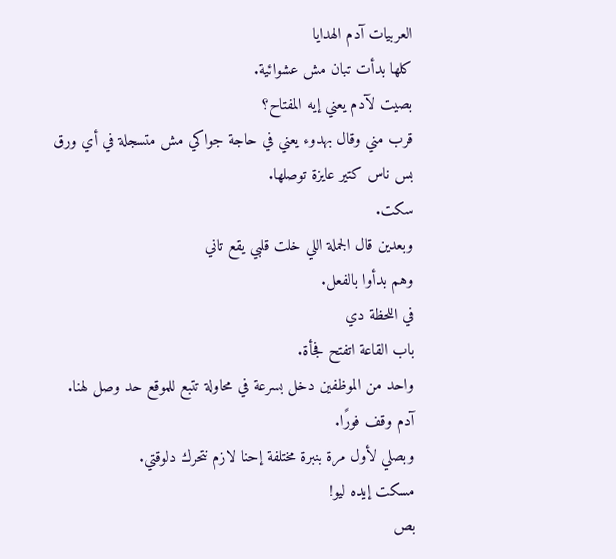العربيات آدم الهدايا
كلها بدأت تبان مش عشوائية.
بصيت لآدم يعني إيه المفتاح؟
قرب مني وقال بهدوء يعني في حاجة جواكي مش متسجلة في أي ورق بس ناس كتير عايزة توصلها.
سكت.
وبعدين قال الجملة اللي خلت قلبي يقع تاني
وهم بدأوا بالفعل.
في اللحظة دي
باب القاعة اتفتح فجأة.
واحد من الموظفين دخل بسرعة في محاولة تتبع للموقع حد وصل لهنا.
آدم وقف فورًا.
وبصلي لأول مرة بنبرة مختلفة إحنا لازم نتحرك دلوقتي.
مسكت إيده ليو!
بص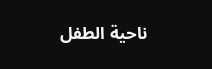ناحية الطفل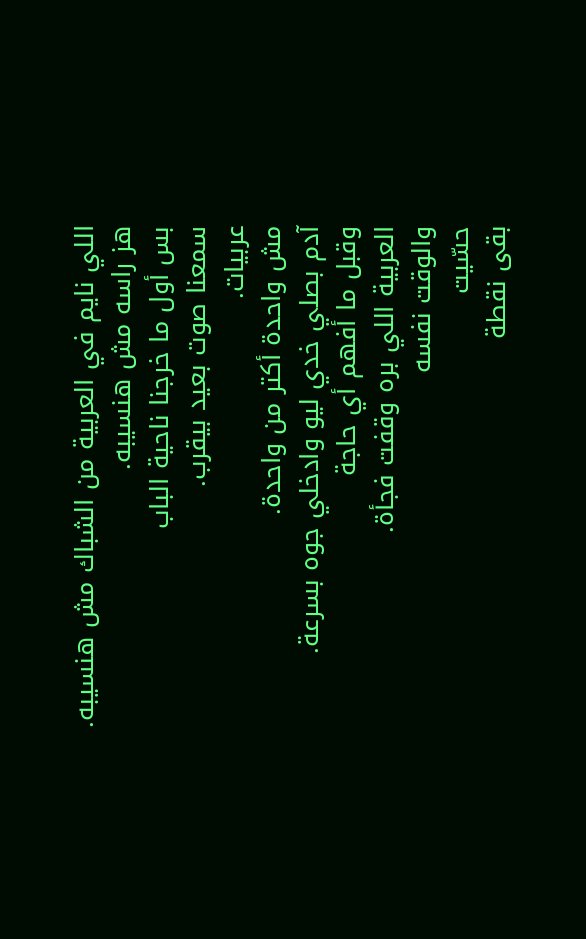اللي نايم في العربية من الشباك مش هنسيبه.
هز راسه مش هنسيبه.
بس أول ما خرجنا ناحية الباب
سمعنا صوت بعيد بيقرب.
عربيات.
مش واحدة أكتر من واحدة.
آدم بصلي خدي ليو وادخلي جوه بسرعة.
وقبل ما أفهم أي حاجة
العربية اللي بره وقفت فجأة.
والوقت نفسه
حسّيت
بقى نقطة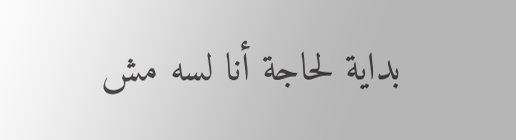بداية لحاجة أنا لسه مش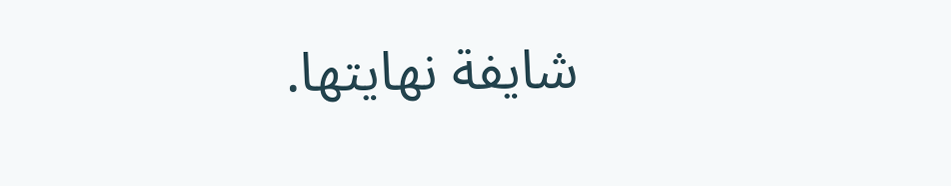شايفة نهايتها.